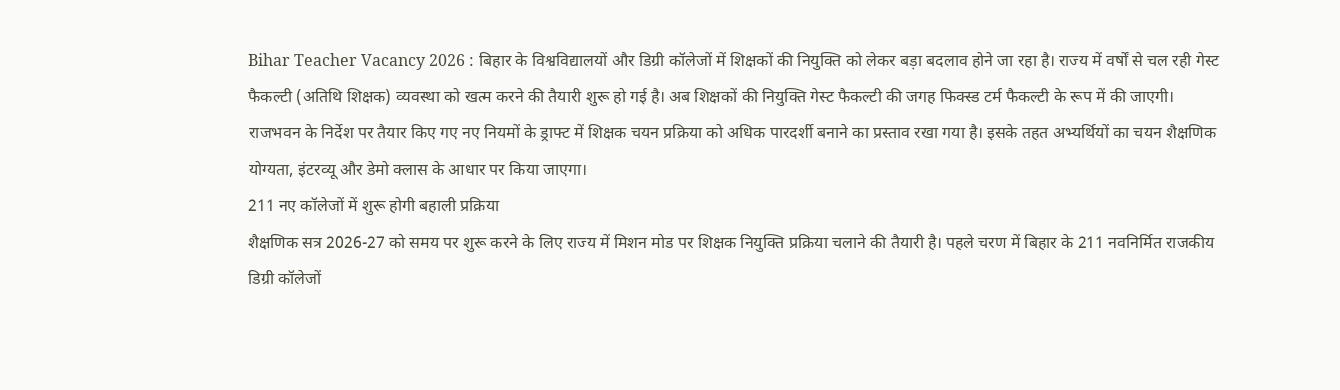Bihar Teacher Vacancy 2026 : बिहार के विश्वविद्यालयों और डिग्री कॉलेजों में शिक्षकों की नियुक्ति को लेकर बड़ा बदलाव होने जा रहा है। राज्य में वर्षों से चल रही गेस्ट फैकल्टी (अतिथि शिक्षक) व्यवस्था को खत्म करने की तैयारी शुरू हो गई है। अब शिक्षकों की नियुक्ति गेस्ट फैकल्टी की जगह फिक्स्ड टर्म फैकल्टी के रूप में की जाएगी।
राजभवन के निर्देश पर तैयार किए गए नए नियमों के ड्राफ्ट में शिक्षक चयन प्रक्रिया को अधिक पारदर्शी बनाने का प्रस्ताव रखा गया है। इसके तहत अभ्यर्थियों का चयन शैक्षणिक योग्यता, इंटरव्यू और डेमो क्लास के आधार पर किया जाएगा।
211 नए कॉलेजों में शुरू होगी बहाली प्रक्रिया
शैक्षणिक सत्र 2026-27 को समय पर शुरू करने के लिए राज्य में मिशन मोड पर शिक्षक नियुक्ति प्रक्रिया चलाने की तैयारी है। पहले चरण में बिहार के 211 नवनिर्मित राजकीय डिग्री कॉलेजों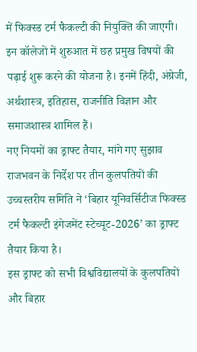में फिक्स्ड टर्म फैकल्टी की नियुक्ति की जाएगी।
इन कॉलेजों में शुरुआत में छह प्रमुख विषयों की पढ़ाई शुरू करने की योजना है। इनमें हिंदी, अंग्रेजी, अर्थशास्त्र, इतिहास, राजनीति विज्ञान और समाजशास्त्र शामिल हैं।
नए नियमों का ड्राफ्ट तैयार, मांगे गए सुझाव
राजभवन के निर्देश पर तीन कुलपतियों की उच्चस्तरीय समिति ने ‘बिहार यूनिवर्सिटीज फिक्स्ड टर्म फैकल्टी इंगेजमेंट स्टेच्यूट-2026’ का ड्राफ्ट तैयार किया है।
इस ड्राफ्ट को सभी विश्वविद्यालयों के कुलपतियों और बिहार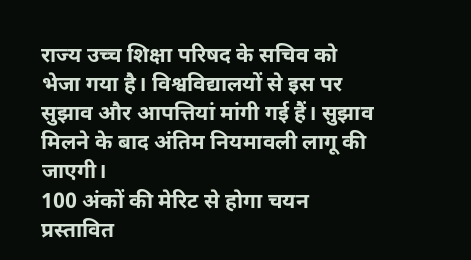राज्य उच्च शिक्षा परिषद के सचिव को भेजा गया है। विश्वविद्यालयों से इस पर सुझाव और आपत्तियां मांगी गई हैं। सुझाव मिलने के बाद अंतिम नियमावली लागू की जाएगी।
100 अंकों की मेरिट से होगा चयन
प्रस्तावित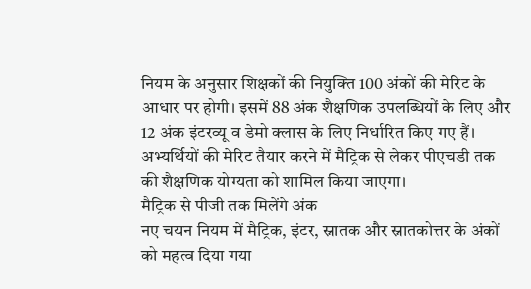नियम के अनुसार शिक्षकों की नियुक्ति 100 अंकों की मेरिट के आधार पर होगी। इसमें 88 अंक शैक्षणिक उपलब्धियों के लिए और 12 अंक इंटरव्यू व डेमो क्लास के लिए निर्धारित किए गए हैं।
अभ्यर्थियों की मेरिट तैयार करने में मैट्रिक से लेकर पीएचडी तक की शैक्षणिक योग्यता को शामिल किया जाएगा।
मैट्रिक से पीजी तक मिलेंगे अंक
नए चयन नियम में मैट्रिक, इंटर, स्नातक और स्नातकोत्तर के अंकों को महत्व दिया गया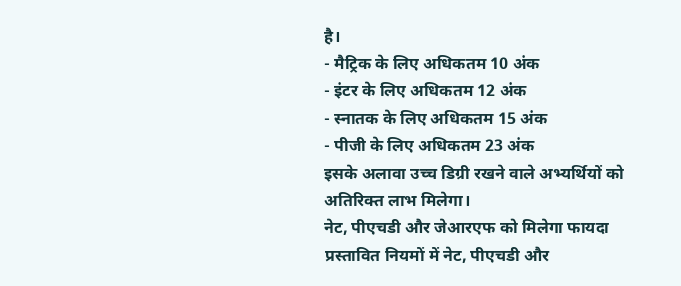है।
- मैट्रिक के लिए अधिकतम 10 अंक
- इंटर के लिए अधिकतम 12 अंक
- स्नातक के लिए अधिकतम 15 अंक
- पीजी के लिए अधिकतम 23 अंक
इसके अलावा उच्च डिग्री रखने वाले अभ्यर्थियों को अतिरिक्त लाभ मिलेगा।
नेट, पीएचडी और जेआरएफ को मिलेगा फायदा
प्रस्तावित नियमों में नेट, पीएचडी और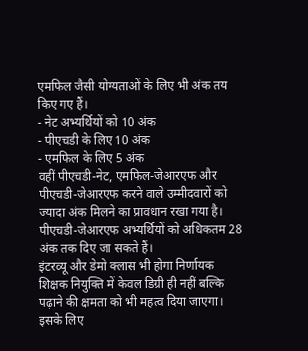एमफिल जैसी योग्यताओं के लिए भी अंक तय किए गए हैं।
- नेट अभ्यर्थियों को 10 अंक
- पीएचडी के लिए 10 अंक
- एमफिल के लिए 5 अंक
वहीं पीएचडी-नेट, एमफिल-जेआरएफ और पीएचडी-जेआरएफ करने वाले उम्मीदवारों को ज्यादा अंक मिलने का प्रावधान रखा गया है। पीएचडी-जेआरएफ अभ्यर्थियों को अधिकतम 28 अंक तक दिए जा सकते हैं।
इंटरव्यू और डेमो क्लास भी होगा निर्णायक
शिक्षक नियुक्ति में केवल डिग्री ही नहीं बल्कि पढ़ाने की क्षमता को भी महत्व दिया जाएगा। इसके लिए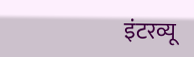इंटरव्यू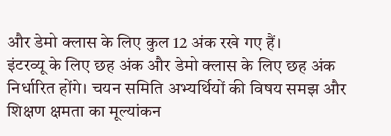और डेमो क्लास के लिए कुल 12 अंक रखे गए हैं।
इंटरव्यू के लिए छह अंक और डेमो क्लास के लिए छह अंक निर्धारित होंगे। चयन समिति अभ्यर्थियों की विषय समझ और शिक्षण क्षमता का मूल्यांकन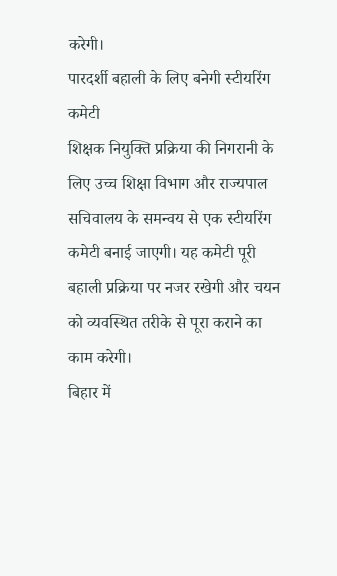करेगी।
पारदर्शी बहाली के लिए बनेगी स्टीयरिंग कमेटी
शिक्षक नियुक्ति प्रक्रिया की निगरानी के लिए उच्च शिक्षा विभाग और राज्यपाल सचिवालय के समन्वय से एक स्टीयरिंग कमेटी बनाई जाएगी। यह कमेटी पूरी बहाली प्रक्रिया पर नजर रखेगी और चयन को व्यवस्थित तरीके से पूरा कराने का काम करेगी।
बिहार में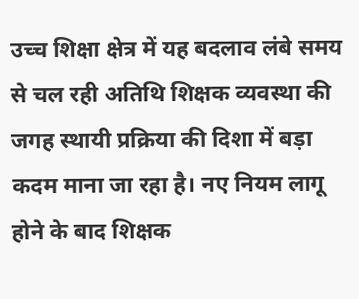उच्च शिक्षा क्षेत्र में यह बदलाव लंबे समय से चल रही अतिथि शिक्षक व्यवस्था की जगह स्थायी प्रक्रिया की दिशा में बड़ा कदम माना जा रहा है। नए नियम लागू होने के बाद शिक्षक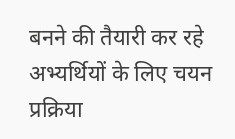बनने की तैयारी कर रहे अभ्यर्थियों के लिए चयन प्रक्रिया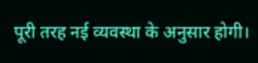पूरी तरह नई व्यवस्था के अनुसार होगी।